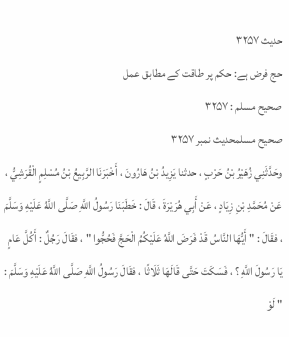حدیث ۳۲۵۷
حج فرض ہے: حکم پر طاقت کے مطابق عمل
صحیح مسلم : ۳۲۵۷
صحیح مسلمحدیث نمبر ۳۲۵۷
وحَدَّثَنِي زُهَيْرُ بْنُ حَرْبٍ ، حدثنا يَزِيدُ بْنُ هَارُونَ ، أَخْبَرَنَا الرَّبِيعُ بْنُ مُسْلِمٍ الْقُرَشِيُّ ، عَنْ مُحَمَّدِ بْنِ زِيَادٍ ، عَنْ أَبِي هُرَيْرَةَ ، قَالَ : خَطَبَنَا رَسُولُ اللَّهِ صَلَّى اللَّهُ عَلَيْهِ وَسَلَّمَ ، فقَالَ : " أَيُّهَا النَّاسُ قَدْ فَرَضَ اللَّهُ عَلَيْكُمُ الْحَجَّ فَحُجُّوا " ، فقَالَ رَجُلٌ : أَكُلَّ عَامٍ يَا رَسُولَ اللَّهِ ؟ ، فَسَكَتَ حَتَّى قَالَهَا ثَلَاثًا ، فقَالَ رَسُولُ اللَّهِ صَلَّى اللَّهُ عَلَيْهِ وَسَلَّمَ : " لَوْ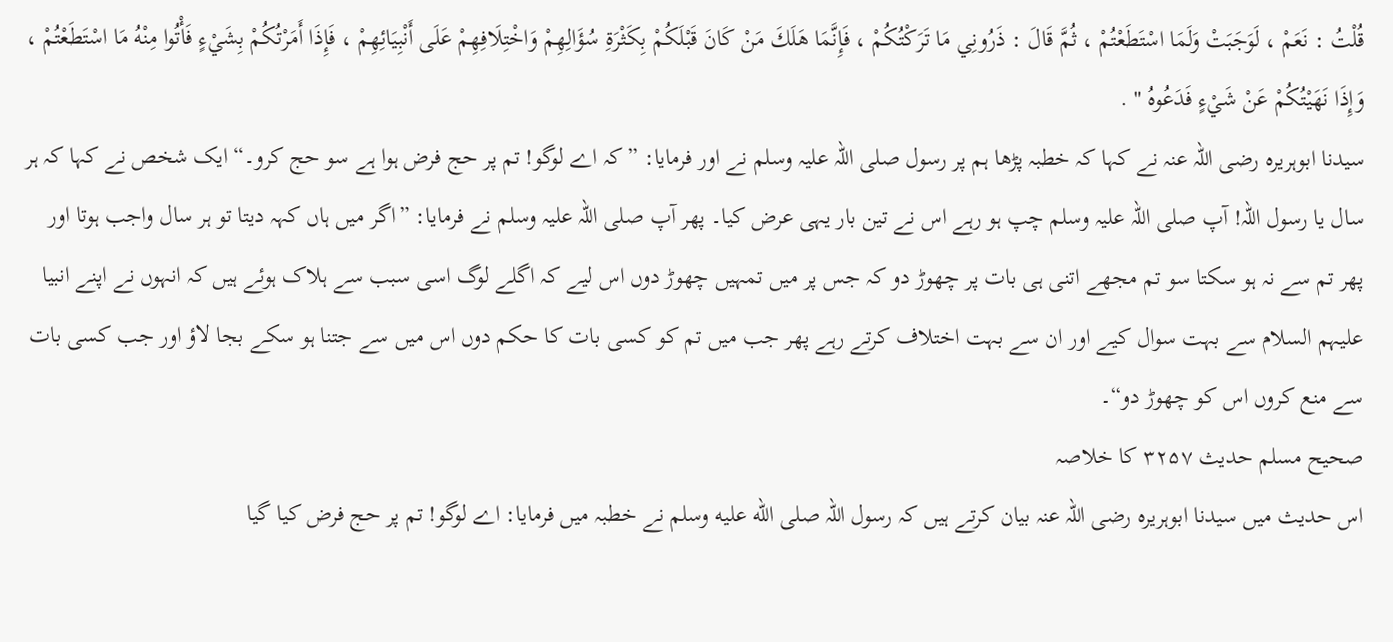قُلْتُ : نَعَمْ ، لَوَجَبَتْ وَلَمَا اسْتَطَعْتُمْ ، ثُمَّ قَالَ : ذَرُونِي مَا تَرَكْتُكُمْ ، فَإِنَّمَا هَلَكَ مَنْ كَانَ قَبْلَكُمْ بِكَثْرَةِ سُؤَالِهِمْ وَاخْتِلَافِهِمْ عَلَى أَنْبِيَائِهِمْ ، فَإِذَا أَمَرْتُكُمْ بِشَيْءٍ فَأْتُوا مِنْهُ مَا اسْتَطَعْتُمْ ، وَإِذَا نَهَيْتُكُمْ عَنْ شَيْءٍ فَدَعُوهُ " .
سیدنا ابوہریرہ رضی اللہ عنہ نے کہا کہ خطبہ پڑھا ہم پر رسول صلی اللہ علیہ وسلم نے اور فرمایا: ”کہ اے لوگو! تم پر حج فرض ہوا ہے سو حج کرو۔“ ایک شخص نے کہا کہ ہر سال یا رسول اللہ! آپ صلی اللہ علیہ وسلم چپ ہو رہے اس نے تین بار یہی عرض کیا۔ پھر آپ صلی اللہ علیہ وسلم نے فرمایا: ”اگر میں ہاں کہہ دیتا تو ہر سال واجب ہوتا اور پھر تم سے نہ ہو سکتا سو تم مجھے اتنی ہی بات پر چھوڑ دو کہ جس پر میں تمہیں چھوڑ دوں اس لیے کہ اگلے لوگ اسی سبب سے ہلاک ہوئے ہیں کہ انہوں نے اپنے انبیا علیہم السلام سے بہت سوال کیے اور ان سے بہت اختلاف کرتے رہے پھر جب میں تم کو کسی بات کا حکم دوں اس میں سے جتنا ہو سکے بجا لاؤ اور جب کسی بات سے منع کروں اس کو چھوڑ دو“۔
صحیح مسلم حدیث ۳۲۵۷ کا خلاصہ
اس حدیث میں سیدنا ابوہریرہ رضی اللہ عنہ بیان کرتے ہیں کہ رسول اللہ صلى الله عليه وسلم نے خطبہ میں فرمایا: اے لوگو! تم پر حج فرض کیا گیا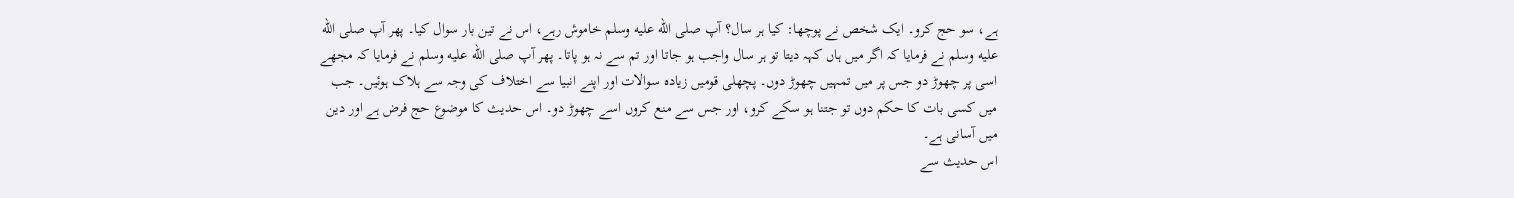ہے، سو حج کرو۔ ایک شخص نے پوچھا: کیا ہر سال؟ آپ صلى الله عليه وسلم خاموش رہے، اس نے تین بار سوال کیا۔ پھر آپ صلى الله عليه وسلم نے فرمایا کہ اگر میں ہاں کہہ دیتا تو ہر سال واجب ہو جاتا اور تم سے نہ ہو پاتا۔ پھر آپ صلى الله عليه وسلم نے فرمایا کہ مجھے اسی پر چھوڑ دو جس پر میں تمہیں چھوڑ دوں۔ پچھلی قومیں زیادہ سوالات اور اپنے انبیا سے اختلاف کی وجہ سے ہلاک ہوئیں۔ جب میں کسی بات کا حکم دوں تو جتنا ہو سکے کرو، اور جس سے منع کروں اسے چھوڑ دو۔ اس حدیث کا موضوع حج فرض ہے اور دین میں آسانی ہے۔
اس حدیث سے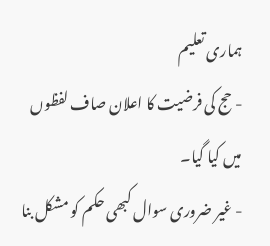ہماری تعلیم
- حج کی فرضیت کا اعلان صاف لفظوں میں کیا گیا۔
- غیر ضروری سوال کبھی حکم کو مشکل بنا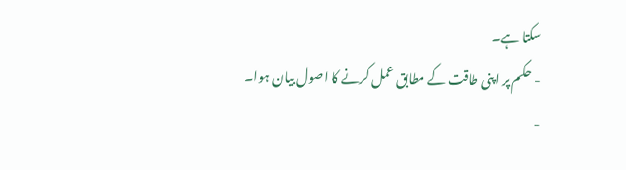سکتا ہے۔
- حکم پر اپنی طاقت کے مطابق عمل کرنے کا اصول بیان ہوا۔
-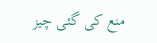منع کی گئی چیز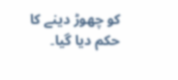کو چھوڑ دینے کا حکم دیا گیا۔